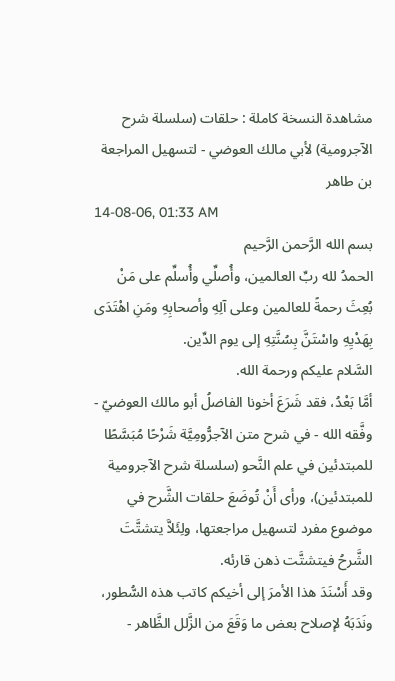مشاهدة النسخة كاملة : حلقات (سلسلة شرح الآجرومية) لأبي مالك العوضي - لتسهيل المراجعة
بن طاهر
14-08-06, 01:33 AM
بسم الله الرَّحمن الرَّحيم
الحمدُ لله ربِّ العالمين، وأُصلِّي وأُسلِّم على مَنْ بُعِثَ رحمةً للعالمين وعلى آلِهِ وأصحابِهِ ومَنِ اهْتَدَى بِهَدْيِهِ واسْتَنَّ بِسُنَّتِهِ إلى يوم الدِّين.
السَّلام عليكم ورحمة الله.
أمَّا بَعْدُ، فقد شَرَعَ أخونا الفاضلُ أبو مالك العوضيّ - وفَّقه الله - في شرح متن الآجرُّومِيَّة شَرْحًا مُبَسَّطًا للمبتدئين في علم النَّحو (سلسلة شرح الآجرومية للمبتدئين)، ورأى أَنْ تُوضَعَ حلقات الشَّرح في موضوع مفرد لتسهيل مراجعتها، ولِئَلاَّ يتشتَّتَ الشَّرحُ فيتشتَّت ذهن قارئه.
وقد أَسْنَدَ هذا الأمرَ إلى أخيكم كاتب هذه السُّطور، ونَدَبَهُ لإصلاح بعض ما وَقَعَ من الزَّلل الظَّاهر -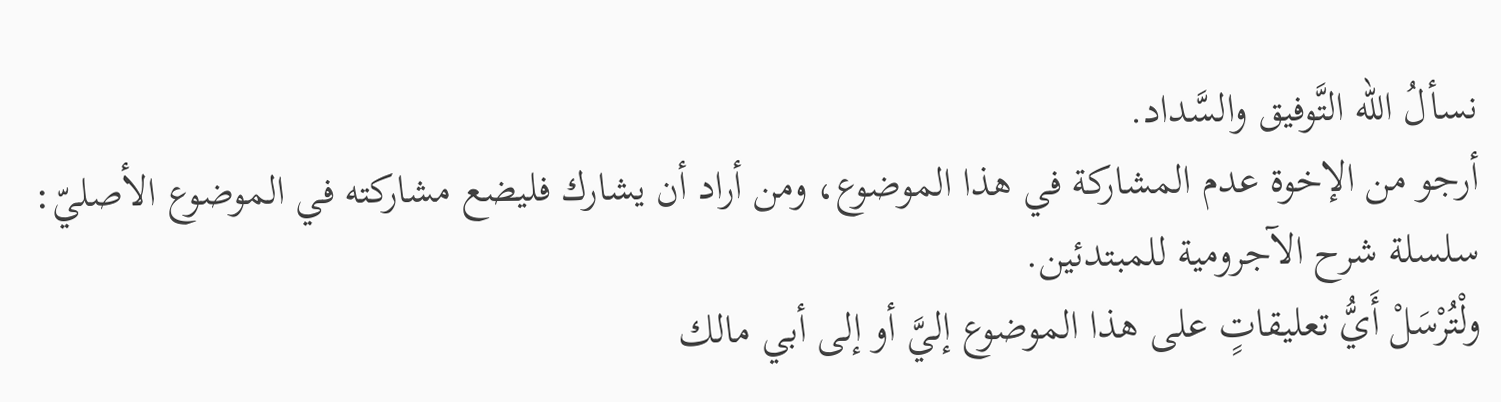نسألُ الله التَّوفيق والسَّداد.
أرجو من الإخوة عدم المشاركة في هذا الموضوع، ومن أراد أن يشارك فليضع مشاركته في الموضوع الأصليّ: سلسلة شرح الآجرومية للمبتدئين.
ولْتُرْسَلْ أَيُّ تعليقاتٍ على هذا الموضوع إليَّ أو إلى أبي مالك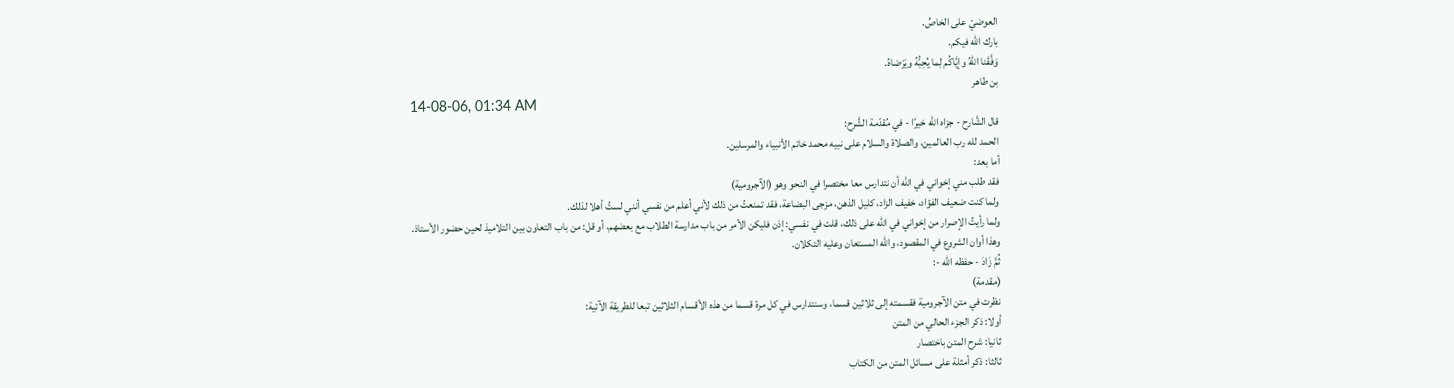العوضيّ على الخاصِّ.
بارك الله فيكم.
وَفَّقَنا اللهُ وإيَّاكُم لِما يُحِبُّهُ ويَرْضاهُ.
بن طاهر
14-08-06, 01:34 AM
قال الشَّارح - جزاه الله خيرًا - في مُقدّمة الشَّرح:
الحمد لله رب العالمين، والصلاة والسلام على نبيه محمد خاتم الأنبياء والمرسلين.
أما بعد:
فقد طلب مني إخواني في الله أن نتدارس معا مختصرا في النحو وهو (الآجرومية)
ولما كنت ضعيف الفؤاد، خفيف الزاد، كليل الذهن، مزجى البضاعة، فقد تمنعتُ من ذلك لأني أعلم من نفسي أنني لستُ أهلا لذلك.
ولما رأيتُ الإصرار من إخواني في الله على ذلك، قلت في نفسي: إذن فليكن الأمر من باب مدارسة الطلاب مع بعضهم، أو قل: من باب التعاون بين التلاميذ لحين حضور الأستاذ.
وهذا أوان الشروع في المقصود، والله المستعان وعليه التكلان.
ثُمَّ زَادَ - حفظه الله -:
(مقدمة)
نظرت في متن الآجرومية فقسمته إلى ثلاثين قسما، وسنتدارس في كل مرة قسما من هذه الأقسام الثلاثين تبعا للطريقة الآتية:
أولا: ذكر الجزء الحالي من المتن
ثانيا: شرح المتن باختصار
ثالثا: ذكر أمثلة على مسائل المتن من الكتاب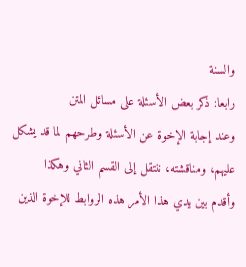والسنة
رابعا: ذكر بعض الأسئلة على مسائل المتن
وعند إجابة الإخوة عن الأسئلة وطرحهم لما قد يشكل عليهم، ومناقشته، ننتقل إلى القسم الثاني وهكذا
وأقدم بين يدي هذا الأمر هذه الروابط للإخوة الذين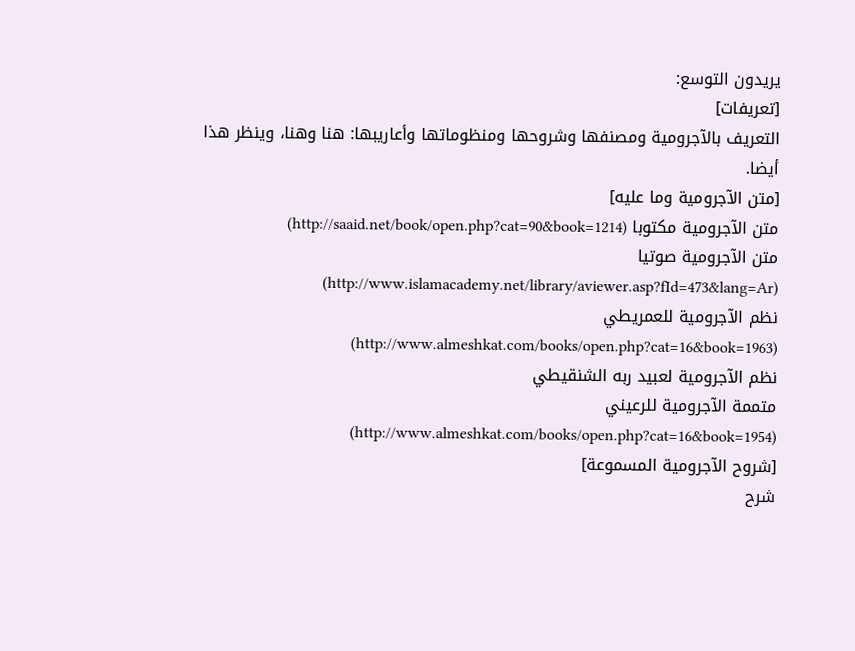يريدون التوسع:
[تعريفات]
التعريف بالآجرومية ومصنفها وشروحها ومنظوماتها وأعاريبها: هنا وهنا، وينظر هذا أيضا.
[متن الآجرومية وما عليه]
متن الآجرومية مكتوبا (http://saaid.net/book/open.php?cat=90&book=1214)
متن الآجرومية صوتيا (http://www.islamacademy.net/library/aviewer.asp?fId=473&lang=Ar)
نظم الآجرومية للعمريطي (http://www.almeshkat.com/books/open.php?cat=16&book=1963)
نظم الآجرومية لعبيد ربه الشنقيطي
متممة الآجرومية للرعيني (http://www.almeshkat.com/books/open.php?cat=16&book=1954)
[شروح الآجرومية المسموعة]
شرح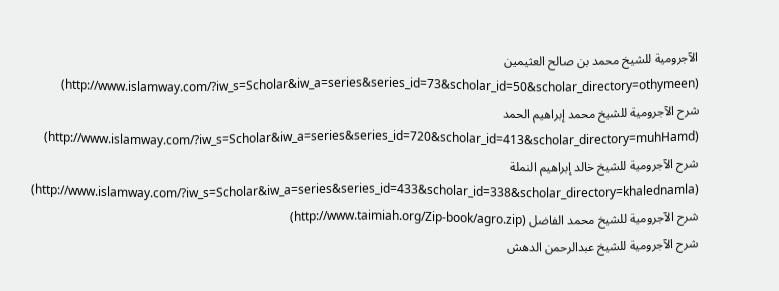الآجرومية للشيخ محمد بن صالح العثيمين (http://www.islamway.com/?iw_s=Scholar&iw_a=series&series_id=73&scholar_id=50&scholar_directory=othymeen)
شرح الآجرومية للشيخ محمد إبراهيم الحمد (http://www.islamway.com/?iw_s=Scholar&iw_a=series&series_id=720&scholar_id=413&scholar_directory=muhHamd)
شرح الآجرومية للشيخ خالد إبراهيم النملة (http://www.islamway.com/?iw_s=Scholar&iw_a=series&series_id=433&scholar_id=338&scholar_directory=khalednamla)
شرح الآجرومية للشيخ محمد الفاضل (http://www.taimiah.org/Zip-book/agro.zip)
شرح الآجرومية للشيخ عبدالرحمن الدهش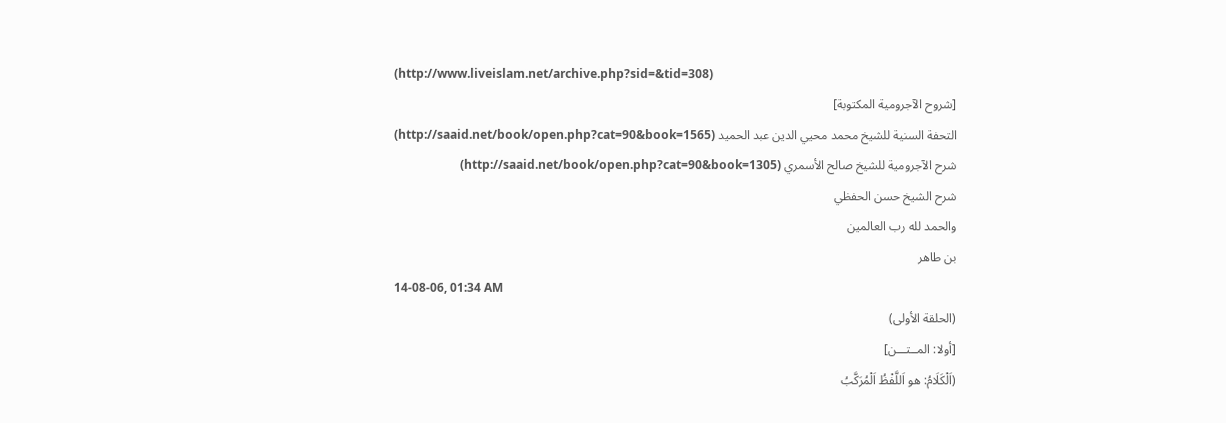(http://www.liveislam.net/archive.php?sid=&tid=308)
[شروح الآجرومية المكتوبة]
التحفة السنية للشيخ محمد محيي الدين عبد الحميد (http://saaid.net/book/open.php?cat=90&book=1565)
شرح الآجرومية للشيخ صالح الأسمري (http://saaid.net/book/open.php?cat=90&book=1305)
شرح الشيخ حسن الحفظي
والحمد لله رب العالمين
بن طاهر
14-08-06, 01:34 AM
(الحلقة الأولى)
[أولا: المــتـــن]
(اَلْكَلَامُ: هو اَللَّفْظُ اَلْمُرَكَّبُ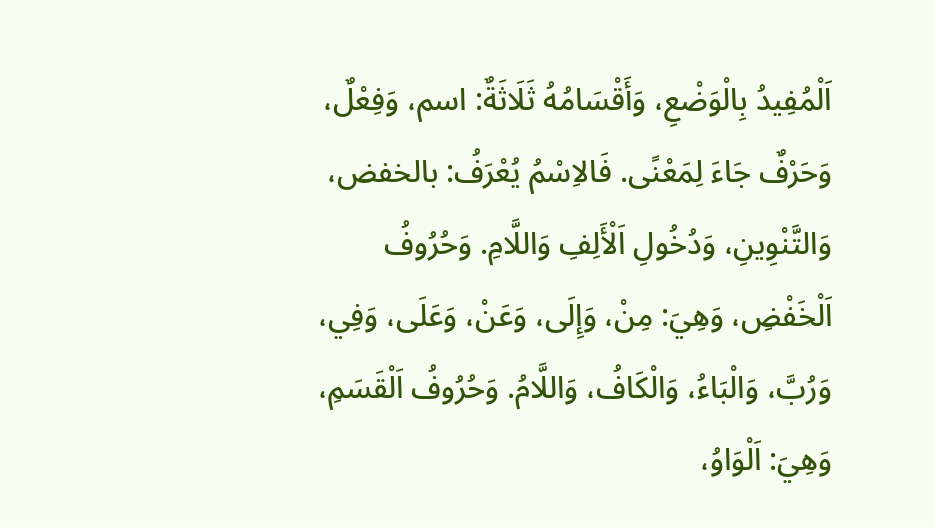اَلْمُفِيدُ بِالْوَضْعِ، وَأَقْسَامُهُ ثَلَاثَةٌ: اسم، وَفِعْلٌ، وَحَرْفٌ جَاءَ لِمَعْنًى. فَالاِسْمُ يُعْرَفُ: بالخفض، وَالتَّنْوِينِ، وَدُخُولِ اَلْأَلِفِ وَاللَّامِ. وَحُرُوفُ اَلْخَفْضِ، وَهِيَ: مِنْ، وَإِلَى، وَعَنْ، وَعَلَى، وَفِي، وَرُبَّ، وَالْبَاءُ، وَالْكَافُ، وَاللَّامُ. وَحُرُوفُ اَلْقَسَمِ، وَهِيَ: اَلْوَاوُ،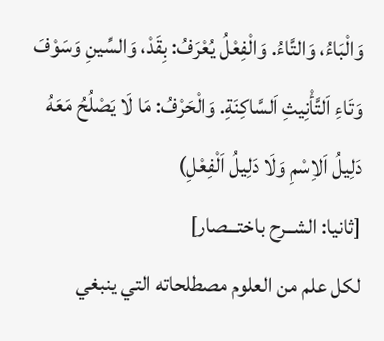وَالْبَاءُ، وَالتَّاءُ. وَالْفِعْلُ يُعْرَفُ: بِقَدْ، وَالسِّينِ وَسَوْفَ وَتَاءِ اَلتَّأْنِيثِ اَلسَّاكِنَةِ. وَالْحَرْفُ: مَا لَا يَصْلُحُ مَعَهُ دَلِيلُ اَلاِسْمِ وَلَا دَلِيلُ اَلْفِعْلِ)
[ثانيا: الشــرح باختـــصار]
لكل علم من العلوم مصطلحاته التي ينبغي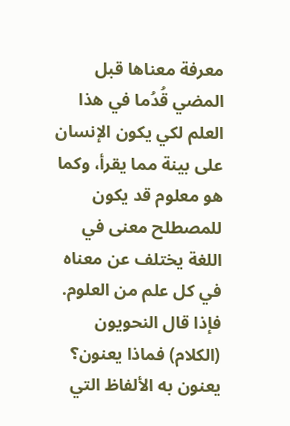معرفة معناها قبل المضي قُدُما في هذا العلم لكي يكون الإنسان على بينة مما يقرأ، وكما هو معلوم قد يكون للمصطلح معنى في اللغة يختلف عن معناه في كل علم من العلوم.
فإذا قال النحويون (الكلام) فماذا يعنون؟ يعنون به الألفاظ التي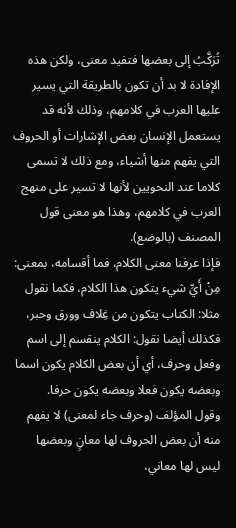تُرَكَّبُ إلى بعضها فتفيد معنى، ولكن هذه الإفادة لا بد أن تكون بالطريقة التي يسير عليها العرب في كلامهم، وذلك لأنه قد يستعمل الإنسان بعض الإشارات أو الحروف التي يفهم منها أشياء، ومع ذلك لا تسمى كلاما عند النحويين لأنها لا تسير على منهج العرب في كلامهم، وهذا هو معنى قول المصنف (بالوضع).
فإذا عرفنا معنى الكلام، فما أقسامه، بمعنى: مِنْ أَيِّ شيء يتكون هذا الكلام، فكما نقول مثلا: الكتاب يتكون من غِلاف وورق وحبر، فكذلك أيضا نقول: الكلام ينقسم إلى اسم وفعل وحرف، أي أن بعض الكلام يكون اسما وبعضه يكون فعلا وبعضه يكون حرفا.
وقول المؤلف (وحرف جاء لمعنى) لا يفهم منه أن بعض الحروف لها معانٍ وبعضها ليس لها معاني،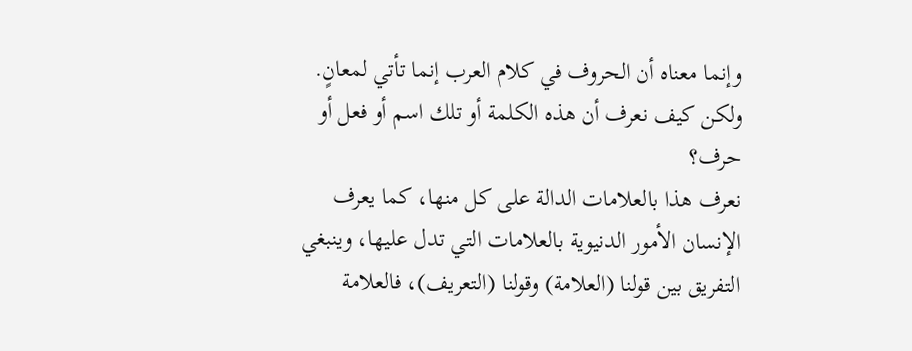وإنما معناه أن الحروف في كلام العرب إنما تأتي لمعانٍ.
ولكن كيف نعرف أن هذه الكلمة أو تلك اسم أو فعل أو حرف؟
نعرف هذا بالعلامات الدالة على كل منها، كما يعرف الإنسان الأمور الدنيوية بالعلامات التي تدل عليها، وينبغي التفريق بين قولنا (العلامة) وقولنا (التعريف)، فالعلامة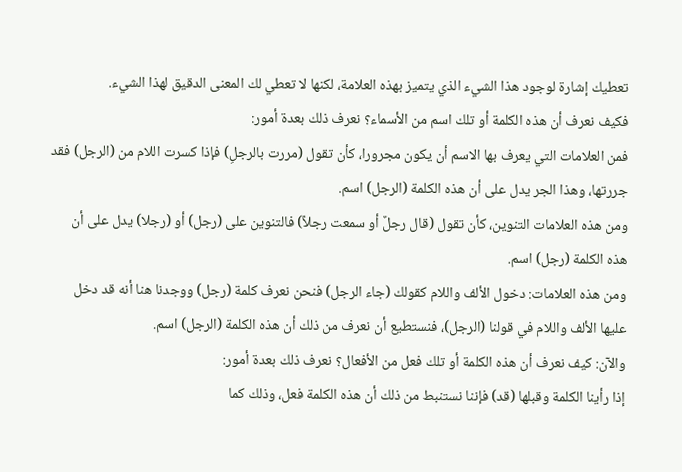تعطيك إشارة لوجود هذا الشيء الذي يتميز بهذه العلامة، لكنها لا تعطي لك المعنى الدقيق لهذا الشيء.
فكيف نعرف أن هذه الكلمة أو تلك اسم من الأسماء؟ نعرف ذلك بعدة أمور:
فمن العلامات التي يعرف بها الاسم أن يكون مجرورا، كأن تقول (مررت بالرجلِ) فإذا كسرت اللام من (الرجل) فقد جررتها، وهذا الجر يدل على أن هذه الكلمة (الرجل) اسم.
ومن هذه العلامات التنوين، كأن تقول (قال رجلٌ أو سمعت رجلاً) فالتنوين على (رجل) أو (رجلا) يدل على أن هذه الكلمة (رجل) اسم.
ومن هذه العلامات: دخول الألف واللام كقولك (جاء الرجل) فنحن نعرف كلمة (رجل) ووجدنا هنا أنه قد دخل عليها الألف واللام في قولنا (الرجل)، فنستطيع أن نعرف من ذلك أن هذه الكلمة (الرجل) اسم.
والآن: كيف نعرف أن هذه الكلمة أو تلك فعل من الأفعال؟ نعرف ذلك بعدة أمور:
إذا رأينا الكلمة وقبلها (قد) فإننا نستنبط من ذلك أن هذه الكلمة فعل، وذلك كما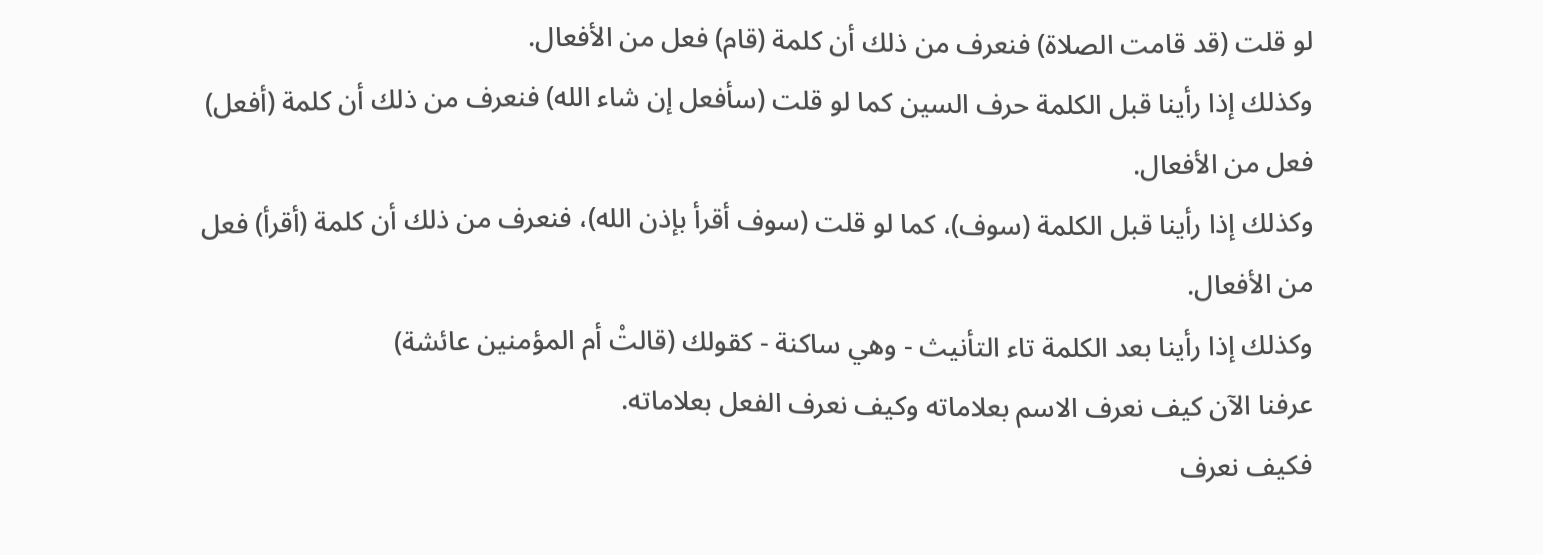لو قلت (قد قامت الصلاة) فنعرف من ذلك أن كلمة (قام) فعل من الأفعال.
وكذلك إذا رأينا قبل الكلمة حرف السين كما لو قلت (سأفعل إن شاء الله) فنعرف من ذلك أن كلمة (أفعل) فعل من الأفعال.
وكذلك إذا رأينا قبل الكلمة (سوف)، كما لو قلت (سوف أقرأ بإذن الله)، فنعرف من ذلك أن كلمة (أقرأ) فعل من الأفعال.
وكذلك إذا رأينا بعد الكلمة تاء التأنيث - وهي ساكنة - كقولك (قالتْ أم المؤمنين عائشة)
عرفنا الآن كيف نعرف الاسم بعلاماته وكيف نعرف الفعل بعلاماته.
فكيف نعرف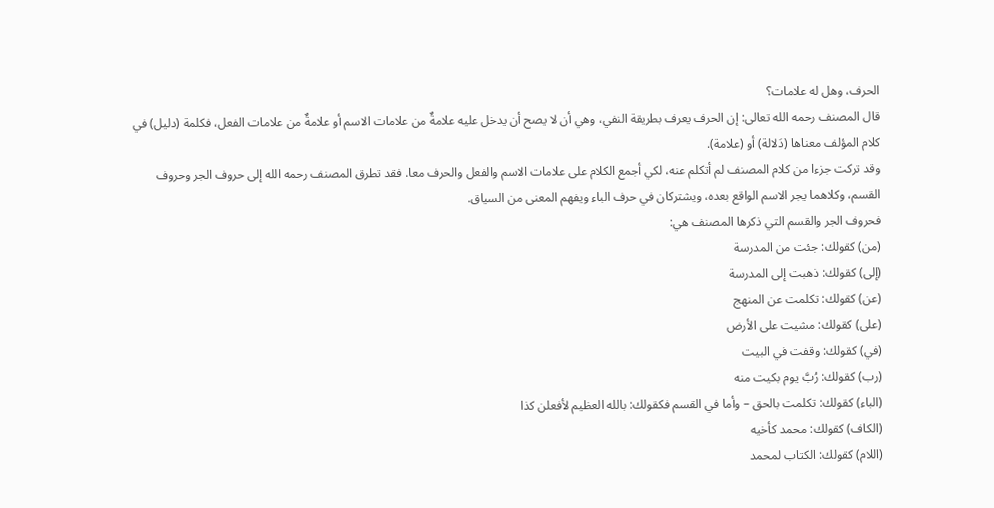الحرف، وهل له علامات؟
قال المصنف رحمه الله تعالى: إن الحرف يعرف بطريقة النفي، وهي أن لا يصح أن يدخل عليه علامةٌ من علامات الاسم أو علامةٌ من علامات الفعل، فكلمة (دليل) في كلام المؤلف معناها (دَلالة) أو (علامة).
وقد تركت جزءا من كلام المصنف لم أتكلم عنه، لكي أجمع الكلام على علامات الاسم والفعل والحرف معا. فقد تطرق المصنف رحمه الله إلى حروف الجر وحروف القسم، وكلاهما يجر الاسم الواقع بعده، ويشتركان في حرف الباء ويفهم المعنى من السياق.
فحروف الجر والقسم التي ذكرها المصنف هي:
(من) كقولك: جئت من المدرسة
(إلى) كقولك: ذهبت إلى المدرسة
(عن) كقولك: تكلمت عن المنهج
(على) كقولك: مشيت على الأرض
(في) كقولك: وقفت في البيت
(رب) كقولك: رُبَّ يوم بكيت منه
(الباء) كقولك: تكلمت بالحق – وأما في القسم فكقولك: بالله العظيم لأفعلن كذا
(الكاف) كقولك: محمد كأخيه
(اللام) كقولك: الكتاب لمحمد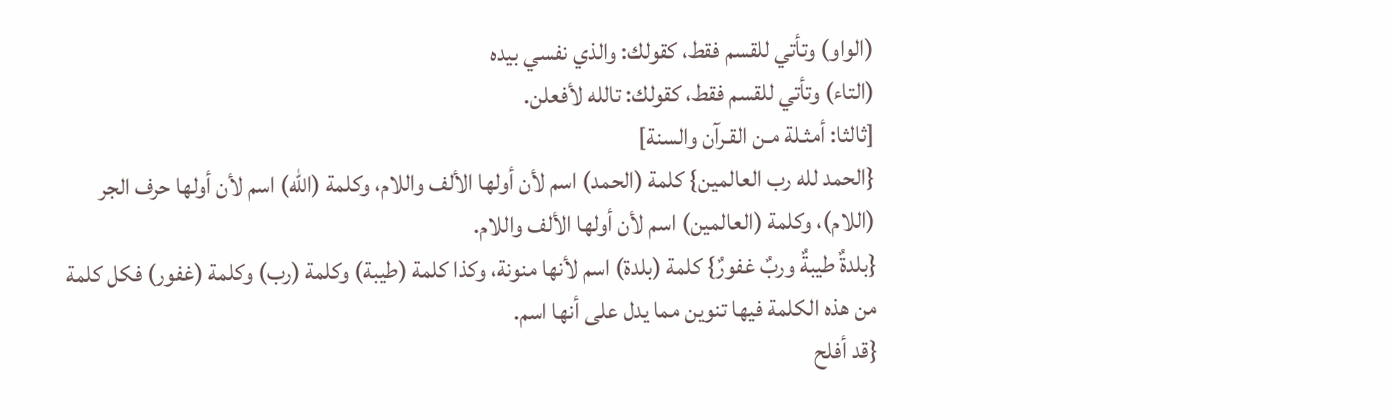(الواو) وتأتي للقسم فقط، كقولك: والذي نفسي بيده
(التاء) وتأتي للقسم فقط، كقولك: تالله لأفعلن.
[ثالثا: أمثـلة مـن القـرآن والسنة]
{الحمد لله رب العالمين} كلمة (الحمد) اسم لأن أولها الألف واللام، وكلمة (الله) اسم لأن أولها حرف الجر (اللام)، وكلمة (العالمين) اسم لأن أولها الألف واللام.
{بلدةٌ طيبةٌ وربٌ غفورٌ} كلمة (بلدة) اسم لأنها منونة، وكذا كلمة (طيبة) وكلمة (رب) وكلمة (غفور) فكل كلمة من هذه الكلمة فيها تنوين مما يدل على أنها اسم.
{قد أفلح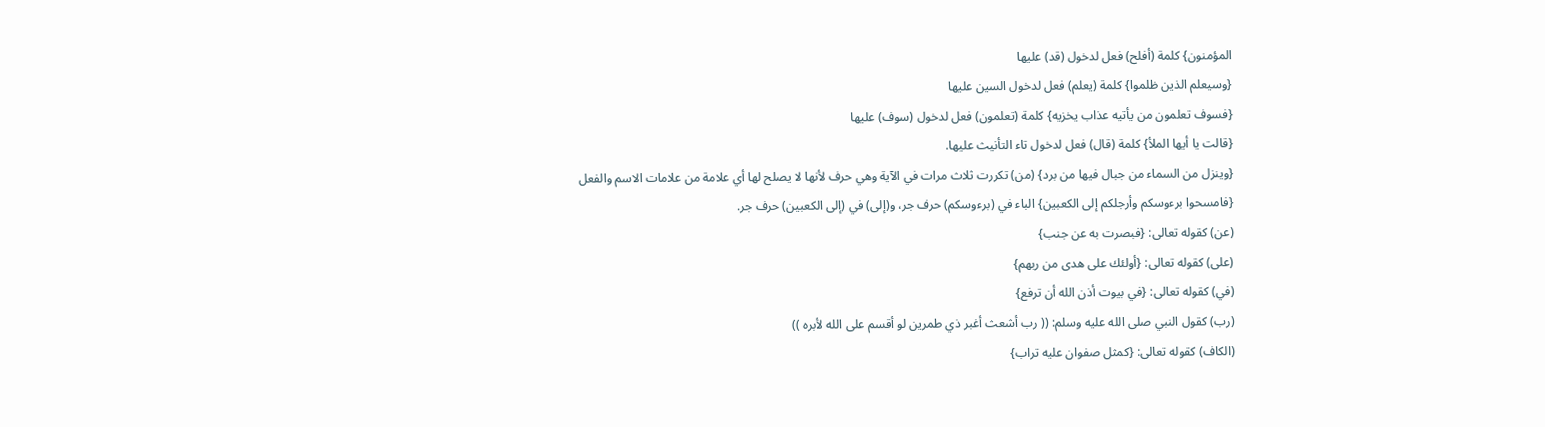المؤمنون} كلمة (أفلح) فعل لدخول (قد) عليها
{وسيعلم الذين ظلموا} كلمة (يعلم) فعل لدخول السين عليها
{فسوف تعلمون من يأتيه عذاب يخزيه} كلمة (تعلمون) فعل لدخول (سوف) عليها
{قالت يا أيها الملأ} كلمة (قال) فعل لدخول تاء التأنيث عليها.
{وينزل من السماء من جبال فيها من برد} (من) تكررت ثلاث مرات في الآية وهي حرف لأنها لا يصلح لها أي علامة من علامات الاسم والفعل
{فامسحوا برءوسكم وأرجلكم إلى الكعبين} الباء في (برءوسكم) حرف جر، و(إلى) في (إلى الكعبين) حرف جر.
(عن) كقوله تعالى: {فبصرت به عن جنب}
(على) كقوله تعالى: {أولئك على هدى من ربهم}
(في) كقوله تعالى: {في بيوت أذن الله أن ترفع}
(رب) كقول النبي صلى الله عليه وسلم: (( رب أشعث أغبر ذي طمرين لو أقسم على الله لأبره ))
(الكاف) كقوله تعالى: {كمثل صفوان عليه تراب}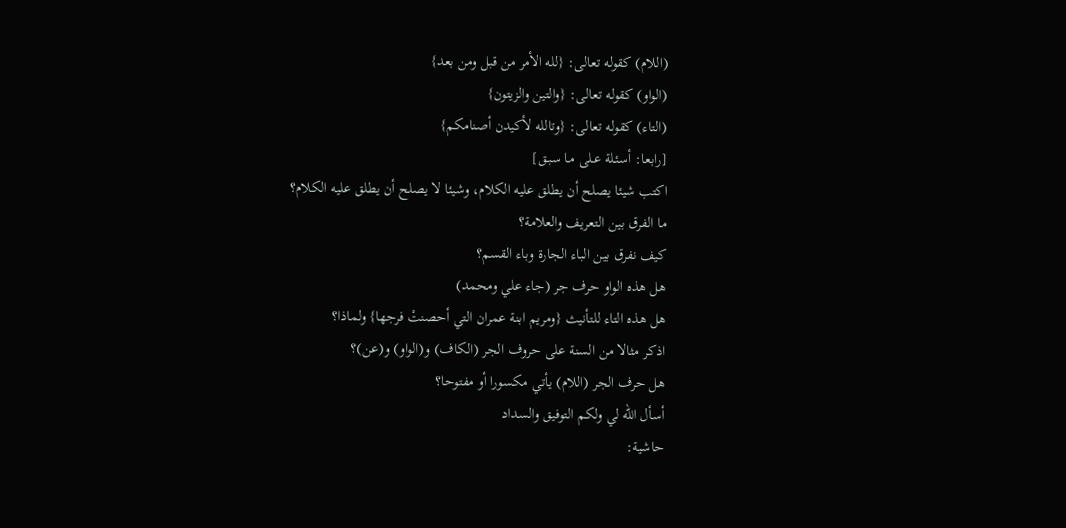(اللام) كقوله تعالى: {لله الأمر من قبل ومن بعد}
(الواو) كقوله تعالى: {والتين والزيتون}
(التاء) كقوله تعالى: {وتالله لأكيدن أصنامكم}
[رابعا: أسئـلة عـلى مـا سبـق]
اكتب شيئا يصلح أن يطلق عليه الكلام، وشيئا لا يصلح أن يطلق عليه الكلام؟
ما الفرق بين التعريف والعلامة؟
كيف نفرق بين الباء الجارة وباء القسم؟
هل هذه الواو حرف جر (جاء علي ومحمد)
هل هذه التاء للتأنيث {ومريم ابنة عمران التي أحصنتْ فرجها} ولماذا؟
اذكر مثالا من السنة على حروف الجر (الكاف) و(الواو) و(عن)؟
هل حرف الجر (اللام) يأتي مكسورا أو مفتوحا؟
أسأل الله لي ولكم التوفيق والسداد
حاشية: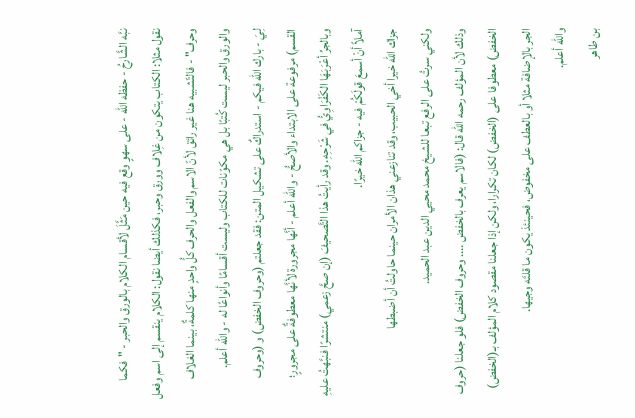نبَّه الشَّارحُ - حفظه الله - على سهوٍ وقع فيه حين مَثَّلَ لأقسام الكلام بالورق والحبر - "فكما نقول مثلا: الكتاب يتكون من غِلاف وورق وحبر، فكذلك أيضا نقول: الكلام ينقسم إلى اسم وفعل وحرف" - فالتّشبيه هنا غير رائق لأنّ الاسم والفعل والحرف كلُّ واحدٍ منها كلمةٌ، بينما الغلاف والورق والحبر ليست كُتبًا بل هي مكوّنات للكتاب وليست أقسامًا وأنواعًا له - والله أعلم.
لِيَ - بارك الله فيكم - استدراكٌ على تشكيل المتن: فقد جعلتم (وحروف الخفض) و (وحروف القسم) مرفوعة على الابتداء والأصحُّ - والله أعلم - أنَّها مجرورة لأنَّها معطوفةٌ على مجرورٍ؛ وبالجرِّ أعْرَبَهَا الكَفْرَاوِيُّ في شَرْحِهِ. وقد رأيتُ هذا التَّصحيفَ (إن صحَّ زعمي) منتشرًا فنبَّهتُ عليهِ آملاً أنْ أسمعَ قولَكُمْ فيه - جزاكم الله خيرًا.
جزاك الله خيرا أخي الحبيب، وقد تنازعني هذان الأمران حينما حاولتُ أن أضبطها
ولكني سرتُ على الرفع تبعا للشيخ محمد محيي الدين عبد الحميد.
وذلك لأن المؤلف رحمه الله قال: (فالاسم يعرف بالخفض .... وحروف الخفض) فلو جعلنا (حروف الخفض) معطوفا على (الخفض) لكان تكرارا، ولكن إذا جعلنا مقصود كلام المؤلف بـ(الخفض) الجر بالإضافة مثلا أو بالعطف على مخفوض، فحينئذ يكون ما قلتَه وجيها.
والله أعلم.
بن طاهر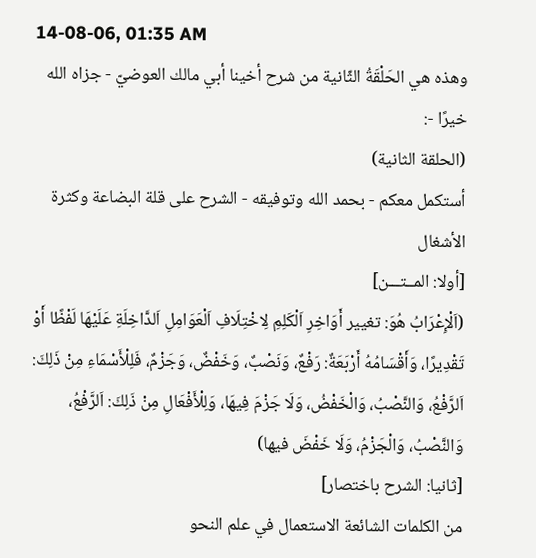14-08-06, 01:35 AM
وهذه هي الحَلْقَةُ الثّانية من شرح أخينا أبي مالك العوضيّ - جزاه الله خيرًا -:
(الحلقة الثانية)
أستكمل معكم - بحمد الله وتوفيقه - الشرح على قلة البضاعة وكثرة الأشغال
[أولا: المــتـــن]
(اَلْإِعْرَابُ هُوَ: تغيير أَوَاخِرِ اَلْكَلِمِ لِاخْتِلَافِ اَلْعَوَامِلِ اَلدَّاخِلَةِ عَلَيْهَا لَفْظًا أَوْ تَقْدِيرًا، وَأَقْسَامُهُ أَرْبَعَةٌ: رَفْعٌ، وَنَصْبٌ، وَخَفْضٌ، وَجَزْمٌ، فَلِلْأَسْمَاءِ مِنْ ذَلِكَ: اَلرَّفْعُ، وَالنَّصْبُ، وَالْخَفْضُ، وَلَا جَزْمَ فِيهَا، وَلِلْأَفْعَالِ مِنْ ذَلِكَ: اَلرَّفْعُ، وَالنَّصْبُ، وَالْجَزْمُ، وَلَا خَفْضَ فيها)
[ثانيا: الشرح باختصار]
من الكلمات الشائعة الاستعمال في علم النحو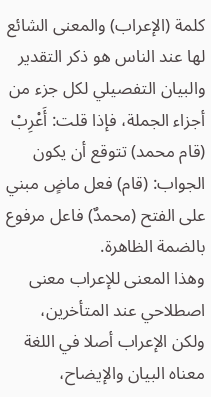كلمة (الإعراب) والمعنى الشائع لها عند الناس هو ذكر التقدير والبيان التفصيلي لكل جزء من أجزاء الجملة، فإذا قلت: أَعْرِبْ (قام محمد) تتوقع أن يكون الجواب: (قام) فعل ماضٍ مبني على الفتح (محمدٌ) فاعل مرفوع بالضمة الظاهرة.
وهذا المعنى للإعراب معنى اصطلاحي عند المتأخرين، ولكن الإعراب أصلا في اللغة معناه البيان والإيضاح،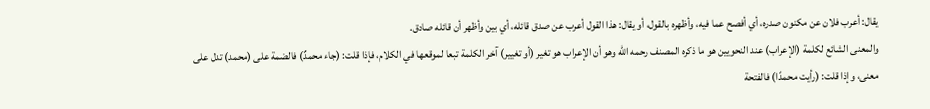يقال: أعرب فلان عن مكنون صدره، أي أفصح عما فيه، وأظهره بالقول، أو يقال: هذا القول أعرب عن صدق قائله، أي بين وأظهر أن قائله صادق.
والمعنى الشائع لكلمة (الإعراب) عند النحويين هو ما ذكره المصنف رحمه الله وهو أن الإعراب هو تغير (أو تغيير) آخر الكلمة تبعا لموقعها في الكلام، فإذا قلت: (جاء محمدٌ) فالضمة على (محمد) تدل على معنى، وإذا قلت: (رأيت محمدًا) فالفتحة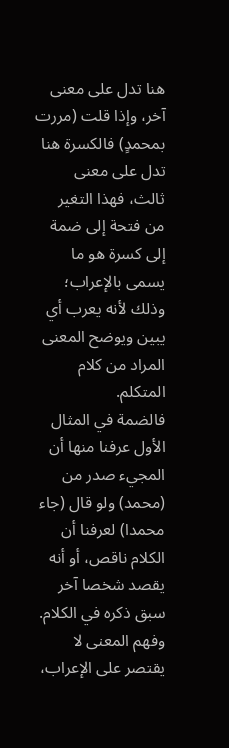هنا تدل على معنى آخر، وإذا قلت (مررت بمحمدٍ) فالكسرة هنا تدل على معنى ثالث، فهذا التغير من فتحة إلى ضمة إلى كسرة هو ما يسمى بالإعراب؛ وذلك لأنه يعرب أي يبين ويوضح المعنى المراد من كلام المتكلم.
فالضمة في المثال الأول عرفنا منها أن المجيء صدر من (محمد) ولو قال (جاء محمدا) لعرفنا أن الكلام ناقص، أو أنه يقصد شخصا آخر سبق ذكره في الكلام.
وفهم المعنى لا يقتصر على الإعراب،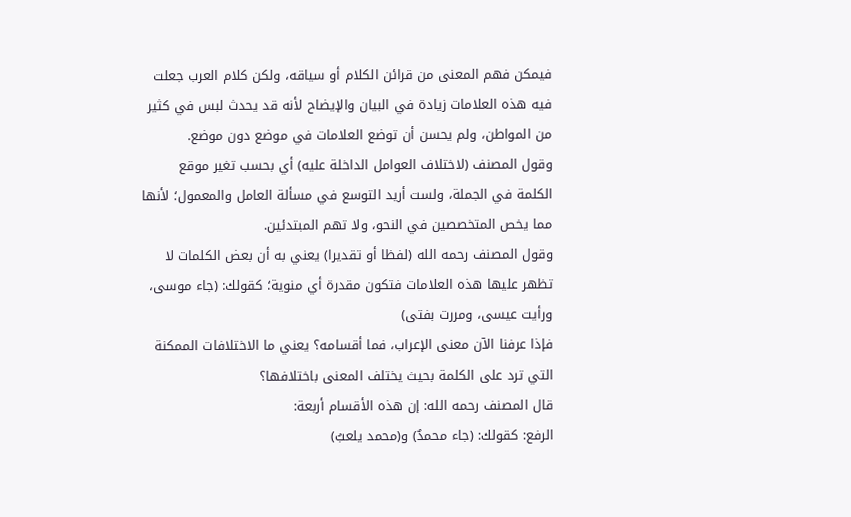فيمكن فهم المعنى من قرائن الكلام أو سياقه، ولكن كلام العرب جعلت فيه هذه العلامات زيادة في البيان والإيضاح لأنه قد يحدث لبس في كثير من المواطن، ولم يحسن أن توضع العلامات في موضع دون موضع.
وقول المصنف (لاختلاف العوامل الداخلة عليه) أي بحسب تغير موقع الكلمة في الجملة، ولست أريد التوسع في مسألة العامل والمعمول؛ لأنها مما يخص المتخصصين في النحو، ولا تهم المبتدئين.
وقول المصنف رحمه الله (لفظا أو تقديرا) يعني به أن بعض الكلمات لا تظهر عليها هذه العلامات فتكون مقدرة أي منوية؛ كقولك: (جاء موسى، ورأيت عيسى، ومررت بفتى)
فإذا عرفنا الآن معنى الإعراب، فما أقسامه؟ يعني ما الاختلافات الممكنة التي ترد على الكلمة بحيث يختلف المعنى باختلافها؟
قال المصنف رحمه الله: إن هذه الأقسام أربعة:
الرفع: كقولك: (جاء محمدٌ) و(محمد يلعبُ)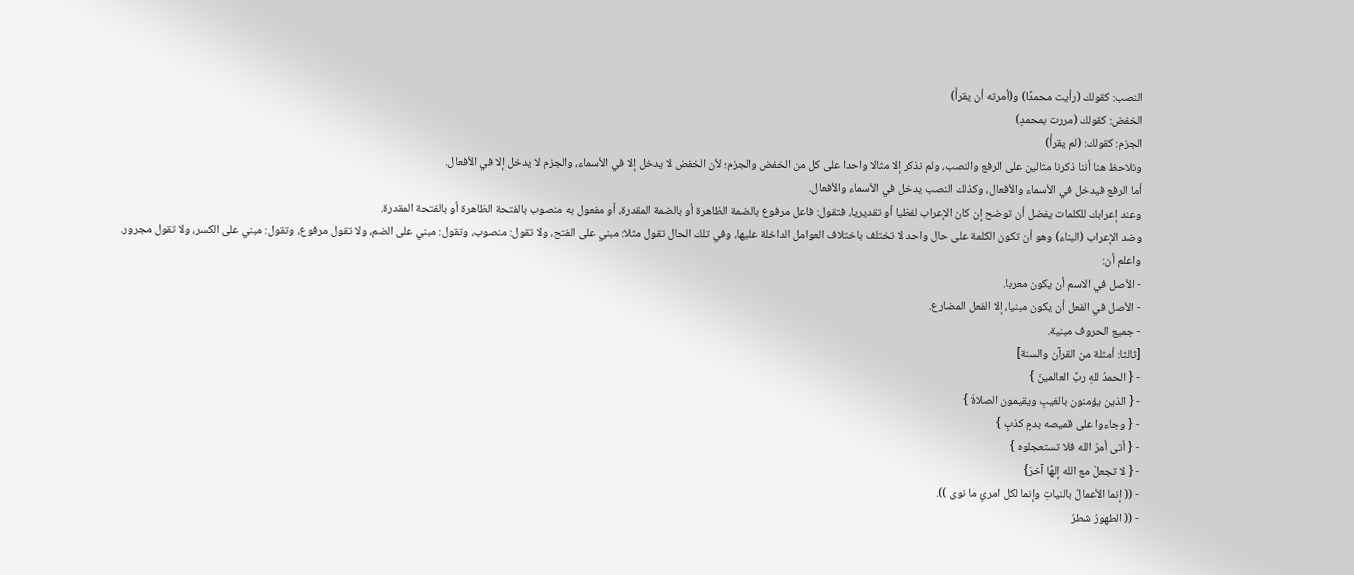النصب: كقولك (رأيت محمدًا) و(أمرته أن يقرأَ)
الخفض: كقولك (مررت بمحمدٍ)
الجزم: كقولك: (لم يقرأْ)
ونلاحظ هنا أننا ذكرنا مثالين على الرفع والنصب، ولم نذكر إلا مثالا واحدا على كل من الخفض والجزم؛ لأن الخفض لا يدخل إلا في الأسماء، والجزم لا يدخل إلا في الأفعال.
أما الرفع فيدخل في الأسماء والأفعال، وكذلك النصب يدخل في الأسماء والأفعال.
وعند إعرابك للكلمات يفضل أن توضح إن كان الإعراب لفظيا أو تقديريا، فتقول: فاعل مرفوع بالضمة الظاهرة أو بالضمة المقدرة، أو مفعول به منصوب بالفتحة الظاهرة أو بالفتحة المقدرة.
وضد الإعراب (البناء) وهو أن تكون الكلمة على حال واحد لا تختلف باختلاف العوامل الداخلة عليها، وفي تلك الحال تقول مثلا: مبني على الفتح، ولا تقول: منصوب، وتقول: مبني على الضم، ولا تقول مرفوع، وتقول: مبني على الكسر، ولا تقول مجرور.
واعلم أن:
- الأصل في الاسم أن يكون معربا.
- الأصل في الفعل أن يكون مبنيا، إلا الفعل المضارع.
- جميع الحروف مبنية.
[ثالثا: أمثلة من القرآن والسنة]
- { الحمدُ للهِ ربِّ العالمينَ }
- { الذين يؤمنون بالغيبِ ويقيمون الصلاةَ }
- { وجاءوا على قميصه بدمٍ كذبٍ }
- { أتى أمرُ الله فلا تستعجلوه }
- { لا تجعلْ مع الله إلهًا آخرَ}
- (( إنما الأعمالُ بالنياتِ وإنما لكل امرئٍ ما نوى )).
- (( الطهورُ شطرُ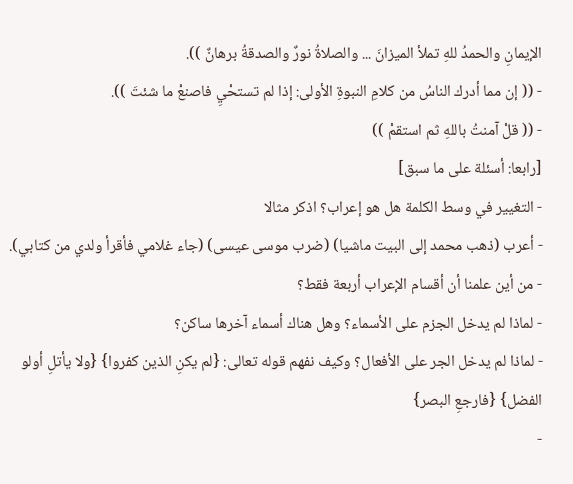الإيمانِ والحمدُ للهِ تملأ الميزانَ ... والصلاةُ نورٌ والصدقةُ برهانٌ )).
- (( إن مما أدرك الناسُ من كلامِ النبوةِ الأولى: إذا لم تستحْيِ فاصنعْ ما شئتَ )).
- (( قلْ آمنتُ باللهِ ثم استقمْ ))
[رابعا: أسئلة على ما سبق]
- التغيير في وسط الكلمة هل هو إعراب؟ اذكر مثالا
- أعرب (ذهب محمد إلى البيت ماشيا) (ضرب موسى عيسى) (جاء غلامي فأقرأ ولدي من كتابي).
- من أين علمنا أن أقسام الإعراب أربعة فقط؟
- لماذا لم يدخل الجزم على الأسماء؟ وهل هناك أسماء آخرها ساكن؟
- لماذا لم يدخل الجر على الأفعال؟ وكيف نفهم قوله تعالى: {لم يكنِ الذين كفروا} {ولا يأتلِ أولو الفضل} {فارجعِ البصر}
-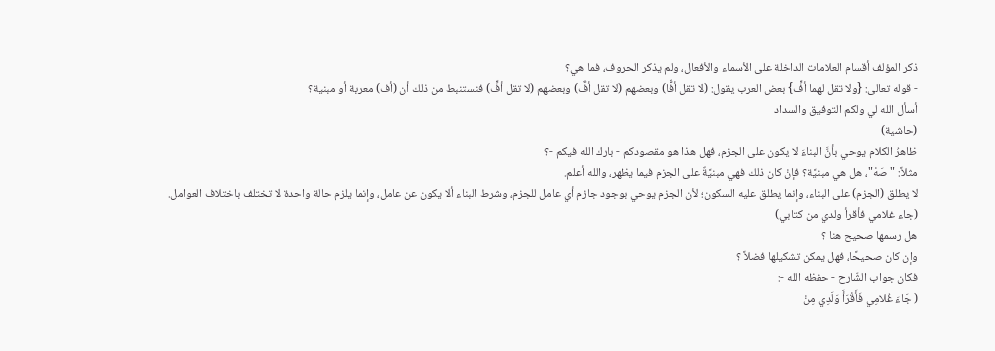ذكر المؤلف أقسام العلامات الداخلة على الأسماء والأفعال، ولم يذكر الحروف، فما هي؟
- قوله تعالى: {ولا تقل لهما أفٍّ} بعض العرب يقول: (لا تقل أفًّا) وبعضهم (لا تقل أفٌّ) وبعضهم (لا تقل أفٍّ) فنستنبط من ذلك أن (أف) معربة أو مبنية؟
أسأل الله لي ولكم التوفيق والسداد
(حاشية)
ظاهرُ الكلام يوحي بأنَّ البناءَ لا يكون على الجزم، فهل هذا هو مقصودكم - بارك الله فيكم -؟
مثلاً: "صَهْ"، هل هي مبنيَّة؟ فإنْ كان ذلك فهي مبنيَّةٌ على الجزم فيما يظهر، والله أعلم.
لا يطلق (الجزم) على البناء، وإنما يطلق عليه السكون؛ لأن الجزم يوحي بوجود جازم أي عامل للجزم، وشرط البناء ألا يكون عن عامل، وإنما يلزم حالة واحدة لا تختلف باختلاف العوامل.
(جاء غلامي فأقرأ ولدي من كتابي)
هل رسمها صحيح هنا ؟
وإن كان صحيحًا، فهل يمكن تشكيلها فضلاً ؟
فكان جواب الشّارح - حفظه الله -:
( جَاءَ غُلامِي فَأَقْرَأَ وَلَدِي مِنْ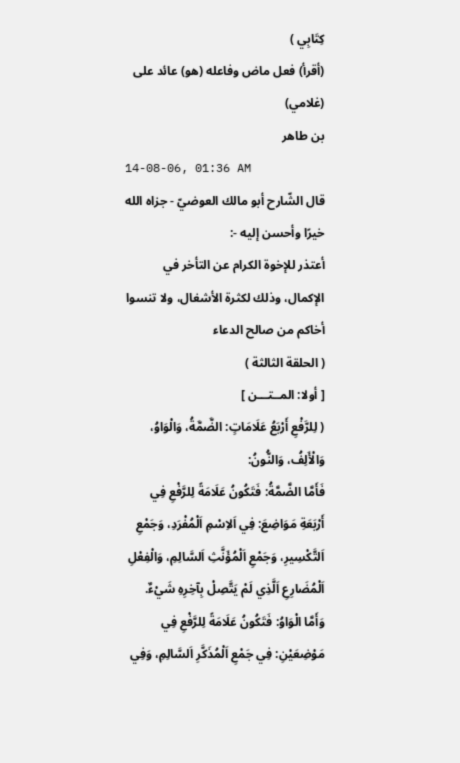كِتَابِي )
(أقرأ) فعل ماض وفاعله (هو) عائد على (غلامي)
بن طاهر
14-08-06, 01:36 AM
قال الشّارح أبو مالك العوضيّ - جزاه الله خيرًا وأحسن إليه -:
أعتذر للإخوة الكرام عن التأخر في الإكمال، وذلك لكثرة الأشغال، ولا تنسوا أخاكم من صالح الدعاء
( الحلقة الثالثة )
[ أولا: المــتـــن ]
( لِلرَّفْعِ أَرْبَعُ عَلَامَاتٍ: الضَّمَّةُ، وَالْوَاوُ، وَالْأَلِفُ، وَالنُّونُ:
فَأَمَّا الضَّمَّةُ: فَتَكُونُ عَلَامَةً لِلرَّفْعِ فِي أَرْبَعَةِ مَوَاضِعَ: فِي اَلاِسْمِ اَلْمُفْرَدِ، وَجَمْعِ اَلتَّكْسِيرِ، وَجَمْعِ اَلْمُؤَنَّثِ اَلسَّالِمِ، وَالْفِعْلِ اَلْمُضَارِعِ اَلَّذِي لَمْ يَتَّصِلْ بِآخِرِهِ شَيْءٌ.
وَأَمَّا الْوَاوُ: فَتَكُونُ عَلَامَةً لِلرَّفْعِ فِي مَوْضِعَيْنِ: فِي جَمْعِ اَلْمُذَكَّرِ اَلسَّالِمِ، وَفِي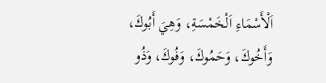اَلْأَسْمَاءِ اَلْخَمْسَةِ، وَهِيَ أَبُوكَ، وَأَخُوكَ، وَحَمُوكَ، وَفُوكَ، وَذُو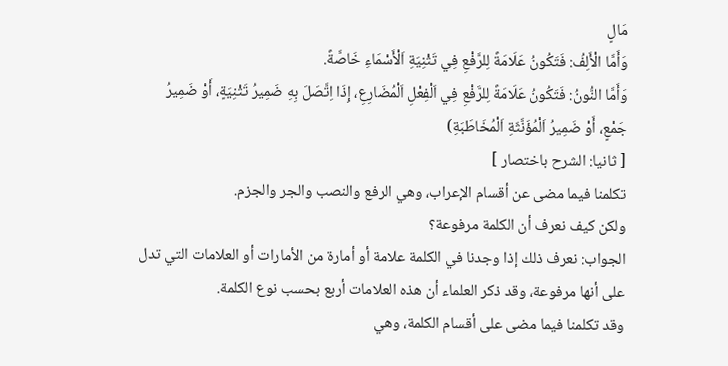مَالٍ
وَأَمَّا الْأَلِفُ: فَتَكُونُ عَلَامَةً لِلرَّفْعِ فِي تَثْنِيَةِ اَلْأَسْمَاءِ خَاصَّةً.
وَأَمَّا النُّونُ: فَتَكُونُ عَلَامَةً لِلرَّفْعِ فِي اَلْفِعْلِ اَلْمُضَارِعِ، إِذَا اِتَّصَلَ بِهِ ضَمِيرُ تَثْنِيَةٍ، أَوْ ضَمِيرُ جَمْعٍ، أَوْ ضَمِيرُ اَلْمُؤَنَّثَةِ اَلْمُخَاطَبَةِ)
[ ثانيا: الشرح باختصار ]
تكلمنا فيما مضى عن أقسام الإعراب، وهي الرفع والنصب والجر والجزم.
ولكن كيف نعرف أن الكلمة مرفوعة؟
الجواب: نعرف ذلك إذا وجدنا في الكلمة علامة أو أمارة من الأمارات أو العلامات التي تدل على أنها مرفوعة، وقد ذكر العلماء أن هذه العلامات أربع بحسب نوع الكلمة.
وقد تكلمنا فيما مضى على أقسام الكلمة، وهي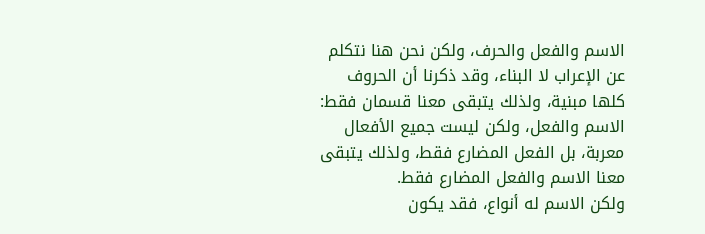الاسم والفعل والحرف، ولكن نحن هنا نتكلم عن الإعراب لا البناء، وقد ذكرنا أن الحروف كلها مبنية، ولذلك يتبقى معنا قسمان فقط: الاسم والفعل، ولكن ليست جميع الأفعال معربة، بل الفعل المضارع فقط، ولذلك يتبقى معنا الاسم والفعل المضارع فقط.
ولكن الاسم له أنواع، فقد يكون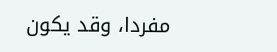مفردا، وقد يكون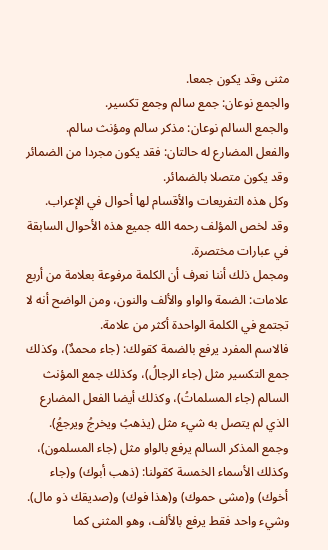مثنى وقد يكون جمعا.
والجمع نوعان: جمع سالم وجمع تكسير.
والجمع السالم نوعان: مذكر سالم ومؤنث سالم.
والفعل المضارع له حالتان: فقد يكون مجردا من الضمائر وقد يكون متصلا بالضمائر.
وكل هذه التفريعات والأقسام لها أحوال في الإعراب.
وقد لخص المؤلف رحمه الله جميع هذه الأحوال السابقة في عبارات مختصرة.
ومجمل ذلك أننا نعرف أن الكلمة مرفوعة بعلامة من أربع علامات: الضمة والواو والألف والنون، ومن الواضح أنه لا تجتمع في الكلمة الواحدة أكثر من علامة.
فالاسم المفرد يرفع بالضمة كقولك: (جاء محمدٌ)، وكذلك جمع التكسير مثل (جاء الرجالُ)، وكذلك جمع المؤنث السالم (جاء المسلماتُ)، وكذلك أيضا الفعل المضارع الذي لم يتصل به شيء مثل (يذهبُ ويخرجُ ويرجعُ).
وجمع المذكر السالم يرفع بالواو مثل (جاء المسلمون)، وكذلك الأسماء الخمسة كقولنا: (ذهب أبوك) و(جاء أخوك) و(مشى حموك) و(هذا فوك) و(صديقك ذو مال).
وشيء واحد فقط يرفع بالألف، وهو المثنى كما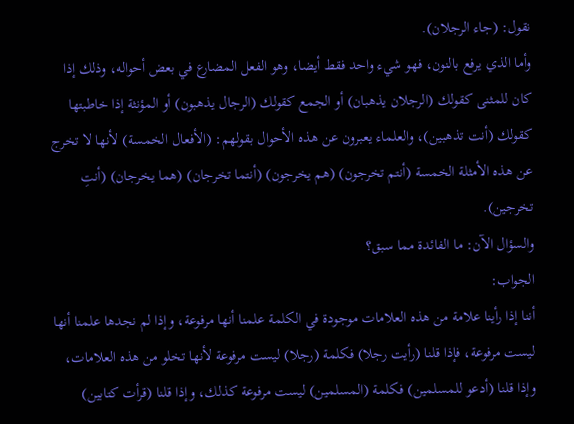نقول: (جاء الرجلان).
وأما الذي يرفع بالنون، فهو شيء واحد فقط أيضا، وهو الفعل المضارع في بعض أحواله، وذلك إذا كان للمثنى كقولك (الرجلان يذهبان) أو الجمع كقولك (الرجال يذهبون) أو المؤنثة إذا خاطبتها كقولك (أنت تذهبين)، والعلماء يعبرون عن هذه الأحوال بقولهم: (الأفعال الخمسة) لأنها لا تخرج عن هذه الأمثلة الخمسة (أنتم تخرجون) (هم يخرجون) (أنتما تخرجان) (هما يخرجان) (أنتِ تخرجين).
والسؤال الآن: ما الفائدة مما سبق؟
الجواب:
أننا إذا رأينا علامة من هذه العلامات موجودة في الكلمة علمنا أنها مرفوعة، وإذا لم نجدها علمنا أنها ليست مرفوعة، فإذا قلنا (رأيت رجلا) فكلمة (رجلا) ليست مرفوعة لأنها تخلو من هذه العلامات، وإذا قلنا (أدعو للمسلمين) فكلمة (المسلمين) ليست مرفوعة كذلك، وإذا قلنا (قرأت كتابين)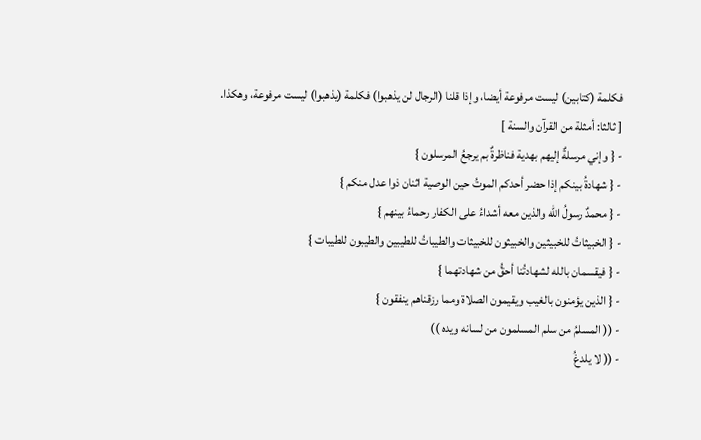فكلمة (كتابين) ليست مرفوعة أيضا، وإذا قلنا (الرجال لن يذهبوا) فكلمة (يذهبوا) ليست مرفوعة، وهكذا.
[ ثالثا: أمثلة من القرآن والسنة ]
- { وإني مرسلةٌ إليهم بهدية فناظرةٌ بم يرجعُ المرسلون }
- { شهادةُ بينكم إذا حضر أحدكم الموتُ حين الوصية اثنان ذوا عدل منكم }
- { محمدٌ رسولُ الله والذين معه أشداءُ على الكفار رحماءُ بينهم }
- { الخبيثاتُ للخبيثين والخبيثون للخبيثات والطيباتُ للطيبين والطيبون للطيبات }
- { فيقسمان بالله لشهادتُنا أحقُّ من شهادتهما }
- { الذين يؤمنون بالغيب ويقيمون الصلاة ومما رزقناهم ينفقون }
- (( المسلمُ من سلم المسلمون من لسانه ويده ))
- (( لا يلدغُ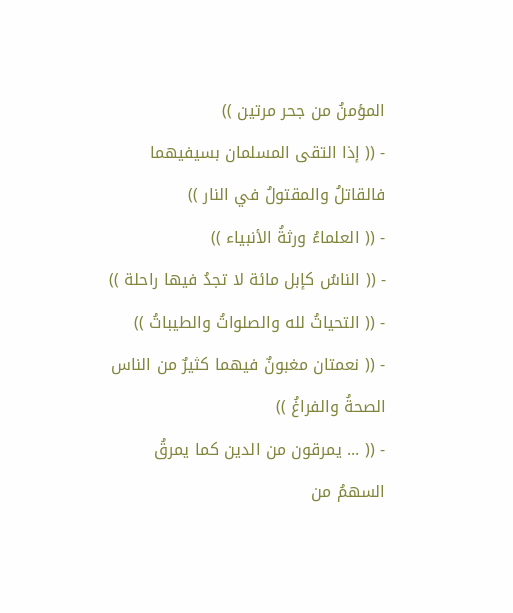المؤمنُ من جحر مرتين ))
- (( إذا التقى المسلمان بسيفيهما فالقاتلُ والمقتولُ في النار ))
- (( العلماءُ ورثةُ الأنبياء ))
- (( الناسُ كإبل مائة لا تجدُ فيها راحلة ))
- (( التحياتُ لله والصلواتُ والطيباتُ ))
- (( نعمتان مغبونٌ فيهما كثيرٌ من الناس الصحةُ والفراغُ ))
- (( ... يمرقون من الدين كما يمرقُ السهمُ من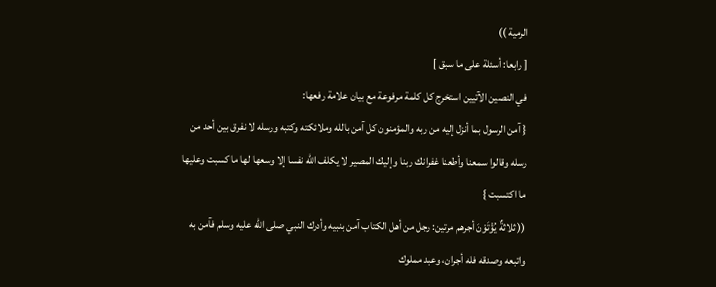الرمية ))
[ رابعا: أسئلة على ما سبق ]
في النصين الآتيين استخرج كل كلمة مرفوعة مع بيان علامة رفعها:
{ آمن الرسول بما أنزل إليه من ربه والمؤمنون كل آمن بالله وملائكته وكتبه ورسله لا نفرق بين أحد من رسله وقالوا سمعنا وأطعنا غفرانك ربنا وإليك المصير لا يكلف الله نفسا إلا وسعها لها ما كسبت وعليها ما اكتسبت }
(( ثلاثةٌ يُؤْتَوْنَ أجرهم مرتين: رجل من أهل الكتاب آمن بنبيه وأدرك النبي صلى الله عليه وسلم فآمن به واتبعه وصدقه فله أجران، وعبد مملوك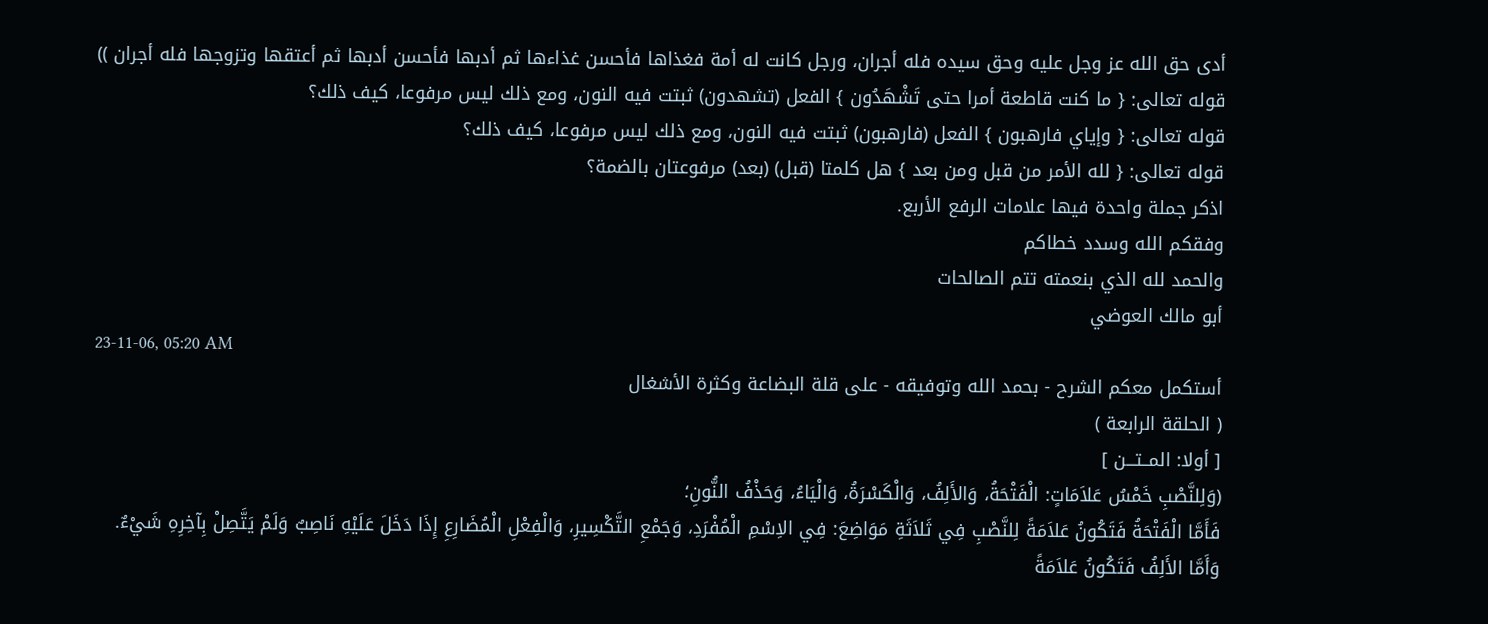أدى حق الله عز وجل عليه وحق سيده فله أجران، ورجل كانت له أمة فغذاها فأحسن غذاءها ثم أدبها فأحسن أدبها ثم أعتقها وتزوجها فله أجران ))
قوله تعالى: { ما كنت قاطعة أمرا حتى تَشْهَدُون } الفعل (تشهدون) ثبتت فيه النون، ومع ذلك ليس مرفوعا، كيف ذلك؟
قوله تعالى: { وإياي فارهبون } الفعل (فارهبون) ثبتت فيه النون، ومع ذلك ليس مرفوعا، كيف ذلك؟
قوله تعالى: { لله الأمر من قبل ومن بعد } هل كلمتا (قبل) (بعد) مرفوعتان بالضمة؟
اذكر جملة واحدة فيها علامات الرفع الأربع.
وفقكم الله وسدد خطاكم
والحمد لله الذي بنعمته تتم الصالحات
أبو مالك العوضي
23-11-06, 05:20 AM
أستكمل معكم الشرح - بحمد الله وتوفيقه - على قلة البضاعة وكثرة الأشغال
( الحلقة الرابعة )
[ أولا: المــتـــن ]
(وَلِلنَّصْبِ خَمْسُ عَلاَمَاتٍ: الْفَتْحَةُ، وَالأَلِفُ، وَالْكَسْرَةُ، وَالْيَاءُ، وَحَذْفُ النُّونِ؛
فَأَمَّا الْفَتْحَةُ فَتَكُونُ عَلاَمَةً لِلنَّصْبِ فِي ثَلاَثَةِ مَوَاضِعَ: فِي الاِسْمِ الْمُفْرَدِ، وَجَمْعِ التَّكْسِيرِ، وَالْفِعْلِ الْمُضَارِعِ إِذَا دَخَلَ عَلَيْهِ نَاصِبٌ وَلَمْ يَتَّصِلْ بِآخِرِهِ شَيْءٌ.
وَأَمَّا الأَلِفُ فَتَكُونُ عَلاَمَةً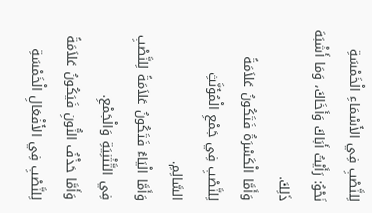لِلنَّصْبِ فِي الأَسْمَاءِ الْخَمْسَةِ نَحْوُ: رَأَيْتُ أَبَاكَ وَأَخَاكَ، وَمَا أَشْبَهَ ذَلِكَ.
وَأَمَّا الْكَسْرَةُ فَتَكُونُ عَلاَمَةً لِلنَّصْبِ فِي جَمْعِ الْمُؤَنَّثِ السَّالِمِ.
وَأَمَّا الْيَاءُ فَتَكُونُ عَلاَمَةً لِلنَّصْبِ فِي التَّثْنِيَةِ وَالْجَمْعِ.
وَأَمَّا حَذْفُ النُّونِ فَيَكُونُ عَلاَمَةً لِلنَّصْبِ فِي الأَفْعَالِ الْخَمْسَةِ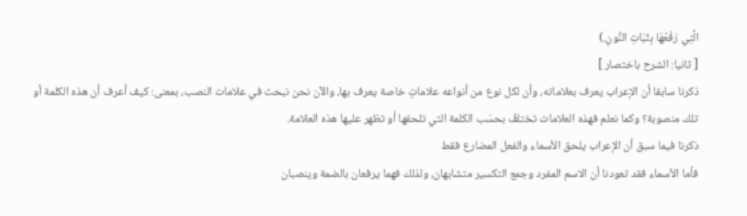الَّتِي رَفْعُهَا بِثَبَاتِ النُّونِ.)
[ ثانيا: الشرح باختصار ]
ذكرنا سابقا أن الإعراب يعرف بعلاماته، وأن لكل نوع من أنواعه علاماتٍ خاصة يعرف بها، والآن نحن نبحث في علامات النصب، بمعنى: كيف أعرف أن هذه الكلمة أو تلك منصوبة؟ وكما نعلم فهذه العلامات تختلفُ بحسَب الكلمة التي تلحقها أو تظهر عليها هذه العلامة.
ذكرنا فيما سبق أن الإعراب يلحق الأسماء والفعل المضارع فقط
فأما الأسماء فقد تعودنا أن الاسم المفرد وجمع التكسير متشابهان، ولذلك فهما يرفعان بالضمة وينصبان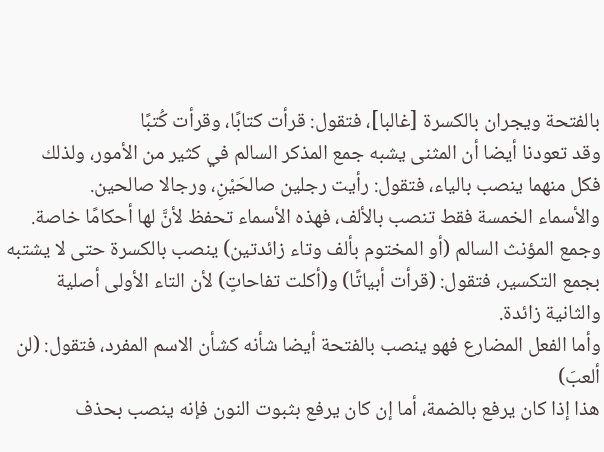بالفتحة ويجران بالكسرة [غالبا]، فتقول: قرأت كتابًا، وقرأت كُتبًا
وقد تعودنا أيضا أن المثنى يشبه جمع المذكر السالم في كثير من الأمور، ولذلك فكل منهما ينصب بالياء، فتقول: رأيت رجلين صالحَيْنِ، ورجالا صالحين.
والأسماء الخمسة فقط تنصب بالألف، فهذه الأسماء تحفظ لأنَّ لها أحكامًا خاصة.
وجمع المؤنث السالم (أو المختوم بألف وتاء زائدتين) ينصب بالكسرة حتى لا يشتبه بجمع التكسير، فتقول: (قرأت أبياتًا) و(أكلت تفاحاتٍ) لأن التاء الأولى أصلية والثانية زائدة.
وأما الفعل المضارع فهو ينصب بالفتحة أيضا شأنه كشأن الاسم المفرد، فتقول: (لن ألعبَ)
هذا إذا كان يرفع بالضمة، أما إن كان يرفع بثبوت النون فإنه ينصب بحذف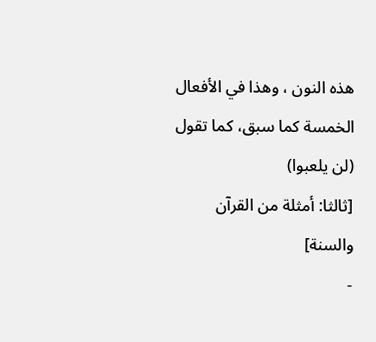هذه النون ، وهذا في الأفعال الخمسة كما سبق، كما تقول (لن يلعبوا)
[ثالثا: أمثلة من القرآن والسنة]
-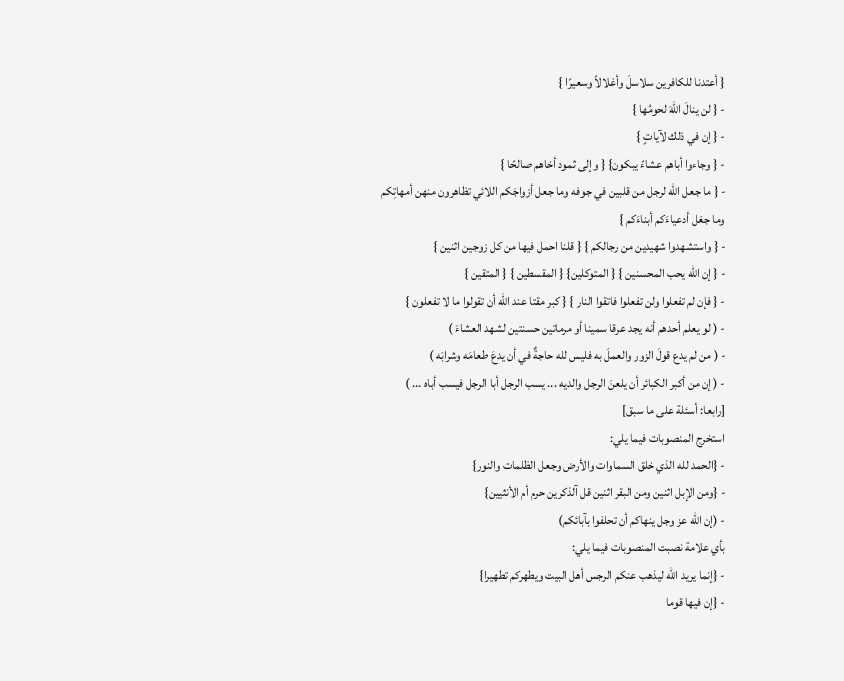{ أعتدنا للكافرين سلاسلَ وأغلالاً وسعيرًا }
- { لن ينالَ اللهَ لحومُها }
- { إن في ذلك لآياتٍ }
- { وجاءوا أباهم عشاءً يبكون} { وإلى ثمود أخاهم صالحًا }
- { ما جعل الله لرجل من قلبين في جوفه وما جعل أزواجَكم اللائي تظاهرون منهن أمهاتِكم وما جعَل أدعياءَكم أبناءَكم }
- { واستشهدوا شهيدين من رجالكم } { قلنا احمل فيها من كل زوجين اثنين }
- { إن الله يحب المحسنين } { المتوكلين} { المقسطين } { المتقين }
- { فإن لم تفعلوا ولن تفعلوا فاتقوا النار } { كبر مقتا عند الله أن تقولوا ما لا تفعلون }
- ( لو يعلم أحدهم أنه يجد عرقا سمينا أو مرماتين حسنتين لشهد العشاءَ )
- ( من لم يدع قولَ الزور والعملَ به فليس لله حاجةٌ في أن يدعَ طعامَه وشرابَه )
- ( إن من أكبر الكبائر أن يلعنَ الرجل والديه ... يسب الرجل أبا الرجل فيسب أباه ... )
[رابعا: أسئلة على ما سبق]
استخرج المنصوبات فيما يلي:
- {الحمد لله الذي خلق السماوات والأرض وجعل الظلمات والنور}
- {ومن الإبل اثنين ومن البقر اثنين قل آلذكرين حرم أم الأنثيين}
- (إن الله عز وجل ينهاكم أن تحلفوا بآبائكم)
بأي علامة نصبت المنصوبات فيما يلي:
- {إنما يريد الله ليذهب عنكم الرجس أهل البيت ويطهركم تطهيرا}
- {إن فيها قوما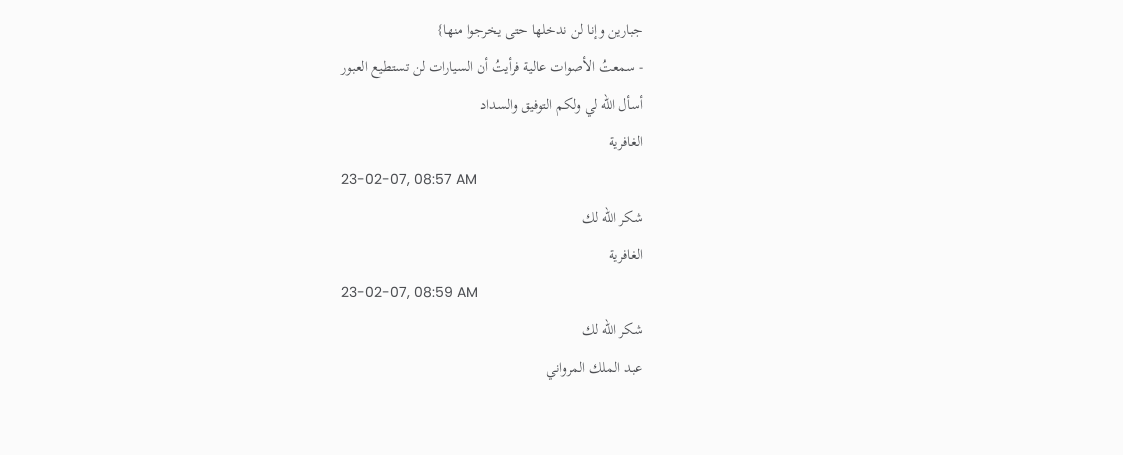جبارين وإنا لن ندخلها حتى يخرجوا منها}
- سمعتُ الأصوات عالية فرأيتُ أن السيارات لن تستطيع العبور
أسأل الله لي ولكم التوفيق والسداد
الغافرية
23-02-07, 08:57 AM
شكر الله لك
الغافرية
23-02-07, 08:59 AM
شكر الله لك
عبد الملك المرواني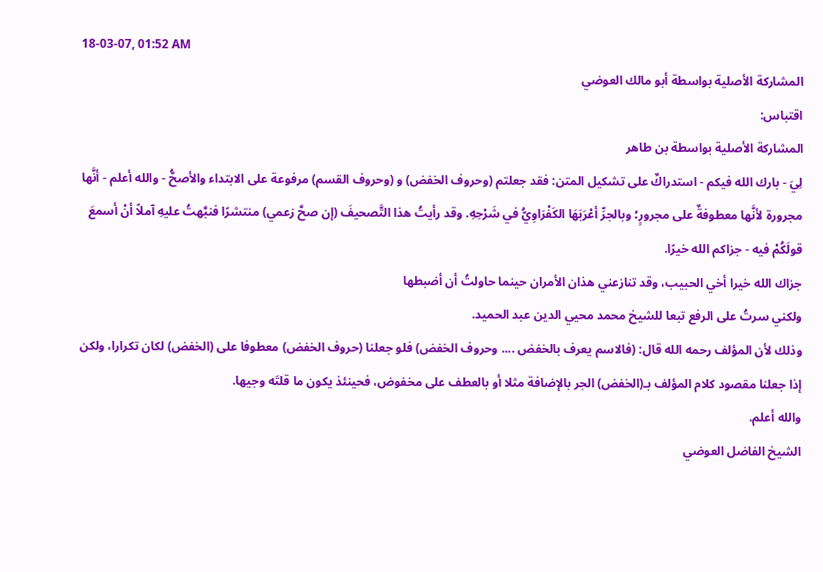18-03-07, 01:52 AM
المشاركة الأصلية بواسطة أبو مالك العوضي
اقتباس:
المشاركة الأصلية بواسطة بن طاهر
لِيَ - بارك الله فيكم - استدراكٌ على تشكيل المتن: فقد جعلتم (وحروف الخفض) و (وحروف القسم) مرفوعة على الابتداء والأصحُّ - والله أعلم - أنَّها مجرورة لأنَّها معطوفةٌ على مجرورٍ؛ وبالجرِّ أعْرَبَهَا الكَفْرَاوِيُّ في شَرْحِهِ. وقد رأيتُ هذا التَّصحيفَ (إن صحَّ زعمي) منتشرًا فنبَّهتُ عليهِ آملاً أنْ أسمعَ قولَكُمْ فيه - جزاكم الله خيرًا.
جزاك الله خيرا أخي الحبيب، وقد تنازعني هذان الأمران حينما حاولتُ أن أضبطها
ولكني سرتُ على الرفع تبعا للشيخ محمد محيي الدين عبد الحميد.
وذلك لأن المؤلف رحمه الله قال: (فالاسم يعرف بالخفض .... وحروف الخفض) فلو جعلنا (حروف الخفض) معطوفا على (الخفض) لكان تكرارا، ولكن إذا جعلنا مقصود كلام المؤلف بـ(الخفض) الجر بالإضافة مثلا أو بالعطف على مخفوض، فحينئذ يكون ما قلتَه وجيها.
والله أعلم.
الشيخ الفاضل العوضي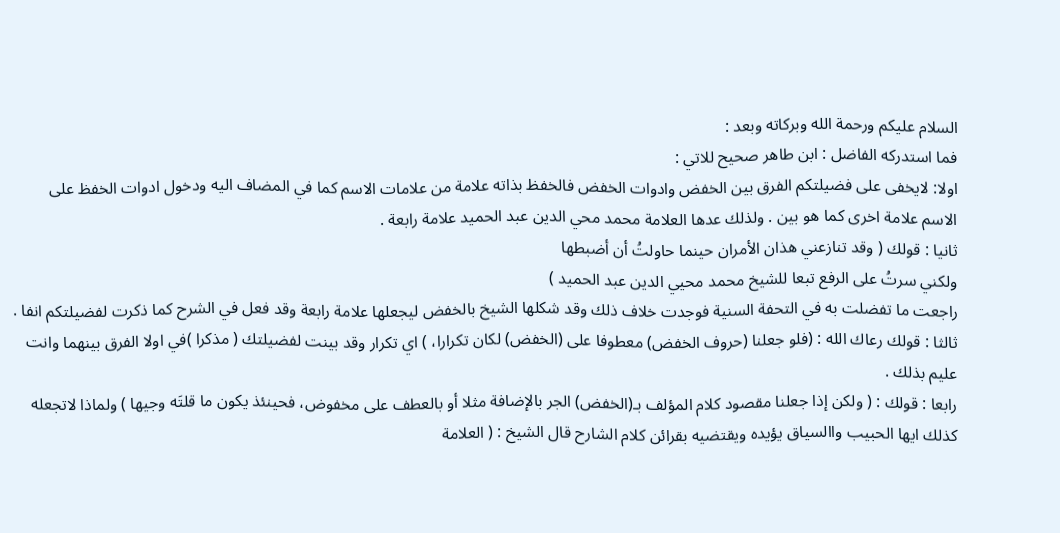السلام عليكم ورحمة الله وبركاته وبعد :
فما استدركه الفاضل : ابن طاهر صحيح للاتي :
اولا: لايخفى على فضيلتكم الفرق بين الخفض وادوات الخفض فالخفظ بذاته علامة من علامات الاسم كما في المضاف اليه ودخول ادوات الخفظ على الاسم علامة اخرى كما هو بين . ولذلك عدها العلامة محمد محي الدين عبد الحميد علامة رابعة .
ثانيا : قولك ( وقد تنازعني هذان الأمران حينما حاولتُ أن أضبطها
ولكني سرتُ على الرفع تبعا للشيخ محمد محيي الدين عبد الحميد )
راجعت ما تفضلت به في التحفة السنية فوجدت خلاف ذلك وقد شكلها الشيخ بالخفض ليجعلها علامة رابعة وقد فعل في الشرح كما ذكرت لفضيلتكم انفا .
ثالثا : قولك رعاك الله : (فلو جعلنا (حروف الخفض) معطوفا على (الخفض) لكان تكرارا، ) اي تكرار وقد بينت لفضيلتك ( مذكرا )في اولا الفرق بينهما وانت عليم بذلك .
رابعا : قولك : ( ولكن إذا جعلنا مقصود كلام المؤلف بـ(الخفض) الجر بالإضافة مثلا أو بالعطف على مخفوض، فحينئذ يكون ما قلتَه وجيها ) ولماذا لاتجعله كذلك ايها الحبيب واالسياق يؤيده ويقتضيه بقرائن كلام الشارح قال الشيخ : ( العلامة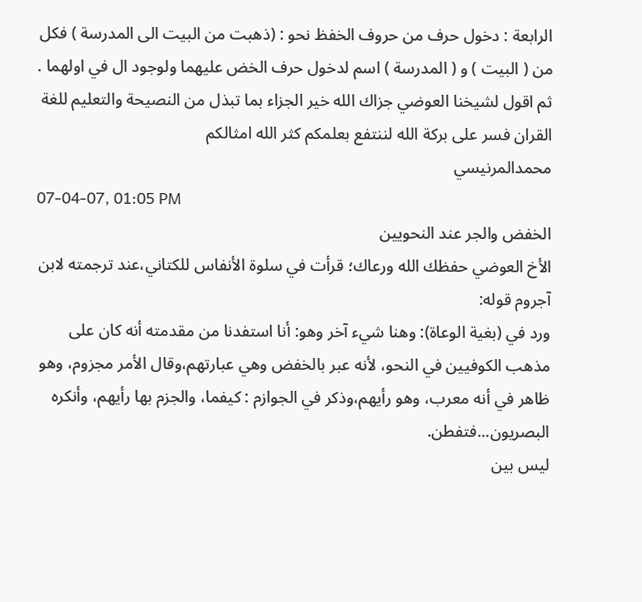الرابعة : دخول حرف من حروف الخفظ نحو : (ذهبت من البيت الى المدرسة ) فكل من ( البيت ) و ( المدرسة ) اسم لدخول حرف الخض عليهما ولوجود ال في اولهما .
ثم اقول لشيخنا العوضي جزاك الله خير الجزاء بما تبذل من النصيحة والتعليم للغة القران فسر على بركة الله لننتفع بعلمكم كثر الله امثالكم
محمدالمرنيسي
07-04-07, 01:05 PM
الخفض والجر عند النحويين
الأخ العوضي حفظك الله ورعاك؛ قرأت في سلوة الأنفاس للكتاني،عند ترجمته لابن آجروم قوله:
ورد في (بغية الوعاة): وهنا شيء آخر وهو: أنا استفدنا من مقدمته أنه كان على مذهب الكوفيين في النحو، لأنه عبر بالخفض وهي عبارتهم،وقال الأمر مجزوم، وهو ظاهر في أنه معرب، وهو رأيهم،وذكر في الجوازم : كيفما، والجزم بها رأيهم، وأنكره البصريون...فتفطن.
ليس بين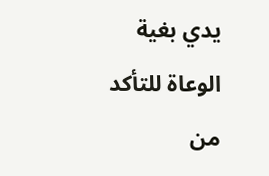يدي بغية الوعاة للتأكد من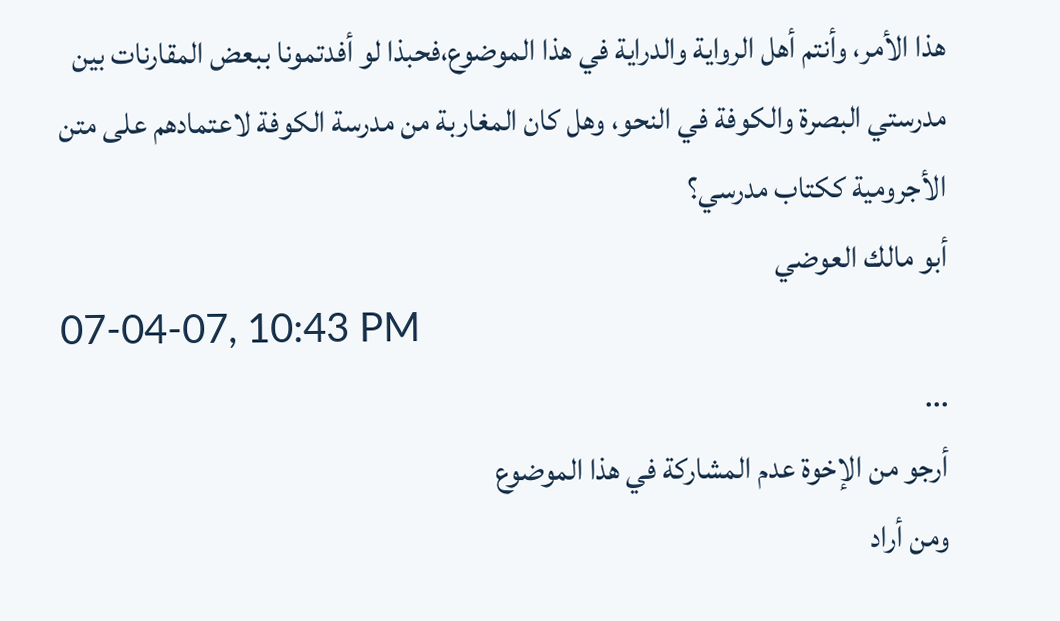هذا الأمر، وأنتم أهل الرواية والدراية في هذا الموضوع،فحبذا لو أفدتمونا ببعض المقارنات بين مدرستي البصرة والكوفة في النحو، وهل كان المغاربة من مدرسة الكوفة لاعتمادهم على متن الأجرومية ككتاب مدرسي؟
أبو مالك العوضي
07-04-07, 10:43 PM
...
أرجو من الإخوة عدم المشاركة في هذا الموضوع
ومن أراد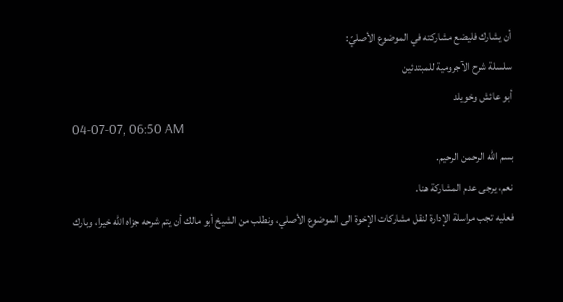أن يشارك فليضع مشاركته في الموضوع الأصليّ:
سلسلة شرح الآجرومية للمبتدئين
أبو عائش وخويلد
04-07-07, 06:50 AM
بسم الله الرحمن الرحيم.
نعم، يرجى عدم المشاركة هنا.
فعليه تجب مراسلة الإدارة لنقل مشاركات الإخوة الى الموضوع الأصلي، ونطلب من الشيخ أبو مالك أن يتم شرحه جزاه الله خيرا، وبارك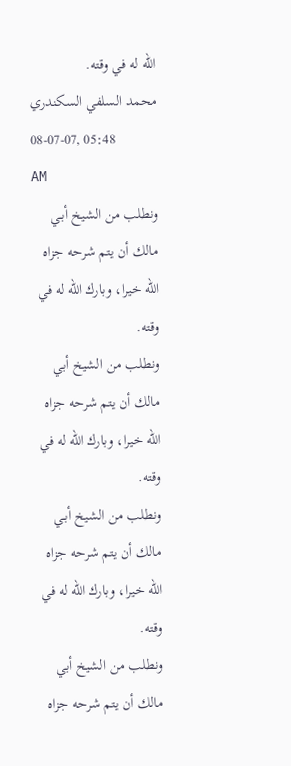الله له في وقته.
محمد السلفي السكندري
08-07-07, 05:48 AM
ونطلب من الشيخ أبـي مالك أن يتم شرحه جزاه الله خيرا، وبارك الله له في وقته.
ونطلب من الشيخ أبي مالك أن يتم شرحه جزاه الله خيرا، وبارك الله له في وقته.
ونطلب من الشيخ أبـي مالك أن يتم شرحه جزاه الله خيرا، وبارك الله له في وقته.
ونطلب من الشيخ أبي مالك أن يتم شرحه جزاه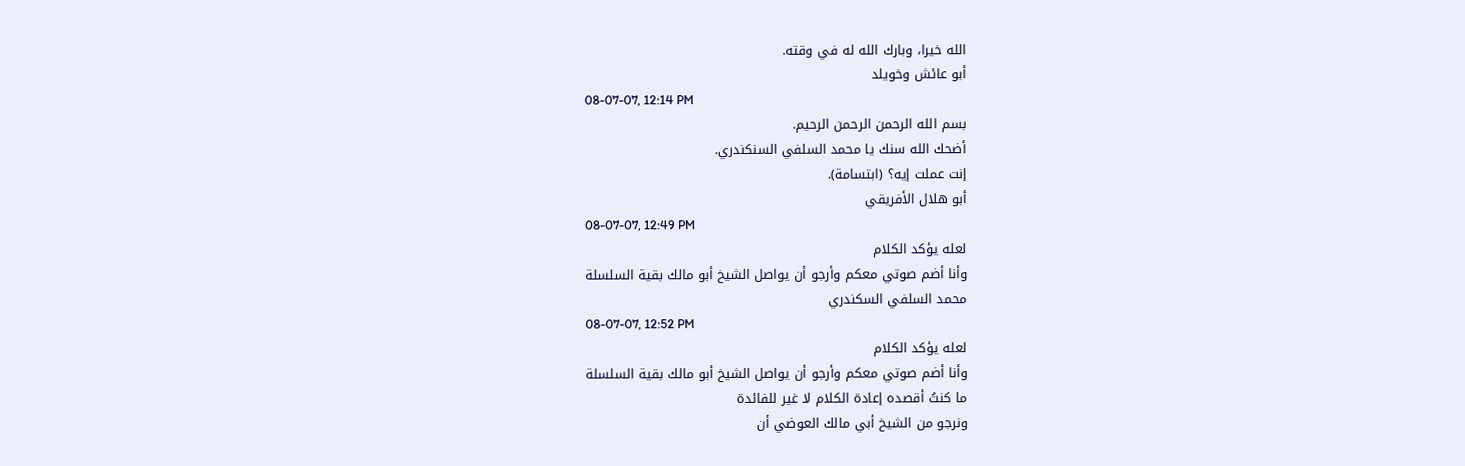الله خيرا، وبارك الله له في وقته.
أبو عائش وخويلد
08-07-07, 12:14 PM
بسم الله الرحمن الرحمن الرحيم.
أضحك الله سنك يا محمد السلفي السنكندري.
إنت عملت إيه؟ (ابتسامة).
أبو هلال الأفريقي
08-07-07, 12:49 PM
لعله يؤكد الكلام
وأنا أضم صوتي معكم وأرجو أن يواصل الشيخ أبو مالك بقية السلسلة
محمد السلفي السكندري
08-07-07, 12:52 PM
لعله يؤكد الكلام
وأنا أضم صوتي معكم وأرجو أن يواصل الشيخ أبو مالك بقية السلسلة
ما كنتُ أقصده إعادة الكلام لا غير للفائدة
ونرجو من الشيخ أبي مالك العوضي أن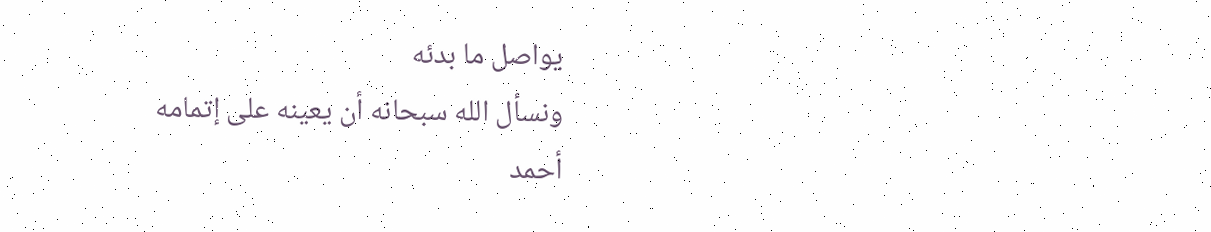يواصل ما بدئه
ونسأل الله سبحانه أن يعينه على إتمامه
أحمد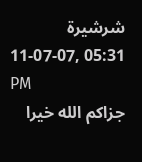شرشيرة
11-07-07, 05:31 PM
جزاكم الله خيرا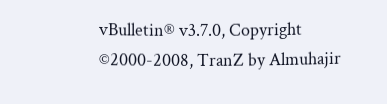vBulletin® v3.7.0, Copyright ©2000-2008, TranZ by Almuhajir